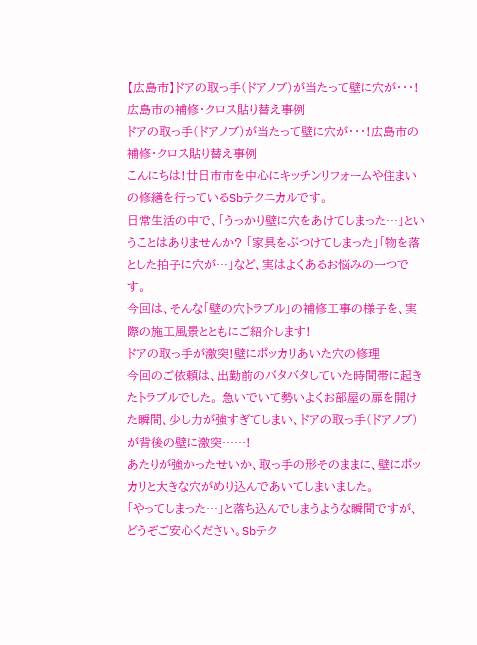【広島市】ドアの取っ手(ドアノブ)が当たって壁に穴が・・・!広島市の補修・クロス貼り替え事例
ドアの取っ手(ドアノブ)が当たって壁に穴が・・・!広島市の補修・クロス貼り替え事例
こんにちは!廿日市市を中心にキッチンリフォームや住まいの修繕を行っているSbテクニカルです。
日常生活の中で、「うっかり壁に穴をあけてしまった…」ということはありませんか? 「家具をぶつけてしまった」「物を落とした拍子に穴が…」など、実はよくあるお悩みの一つです。
今回は、そんな「壁の穴トラブル」の補修工事の様子を、実際の施工風景とともにご紹介します!
ドアの取っ手が激突!壁にポッカリあいた穴の修理
今回のご依頼は、出勤前のバタバタしていた時間帯に起きたトラブルでした。 急いでいて勢いよくお部屋の扉を開けた瞬間、少し力が強すぎてしまい、ドアの取っ手(ドアノブ)が背後の壁に激突……!
あたりが強かったせいか、取っ手の形そのままに、壁にポッカリと大きな穴がめり込んであいてしまいました。
「やってしまった…」と落ち込んでしまうような瞬間ですが、どうぞご安心ください。Sbテク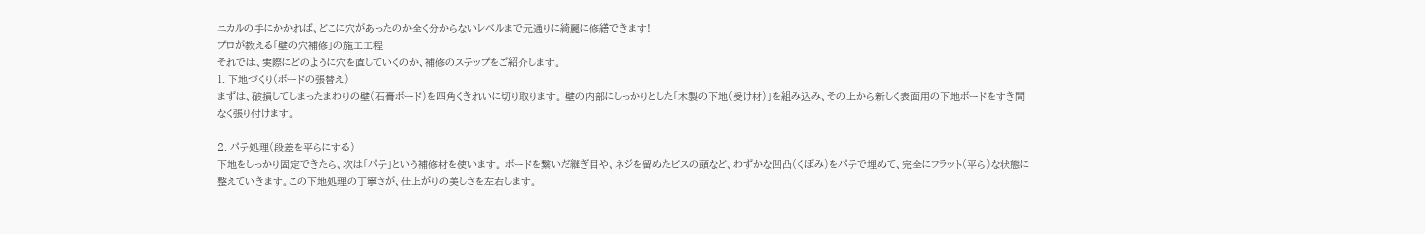ニカルの手にかかれば、どこに穴があったのか全く分からないレベルまで元通りに綺麗に修繕できます!
プロが教える「壁の穴補修」の施工工程
それでは、実際にどのように穴を直していくのか、補修のステップをご紹介します。
1. 下地づくり(ボードの張替え)
まずは、破損してしまったまわりの壁(石膏ボード)を四角くきれいに切り取ります。 壁の内部にしっかりとした「木製の下地(受け材)」を組み込み、その上から新しく表面用の下地ボードをすき間なく張り付けます。

2. パテ処理(段差を平らにする)
下地をしっかり固定できたら、次は「パテ」という補修材を使います。 ボードを繋いだ継ぎ目や、ネジを留めたビスの頭など、わずかな凹凸(くぼみ)をパテで埋めて、完全にフラット(平ら)な状態に整えていきます。この下地処理の丁寧さが、仕上がりの美しさを左右します。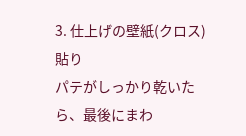3. 仕上げの壁紙(クロス)貼り
パテがしっかり乾いたら、最後にまわ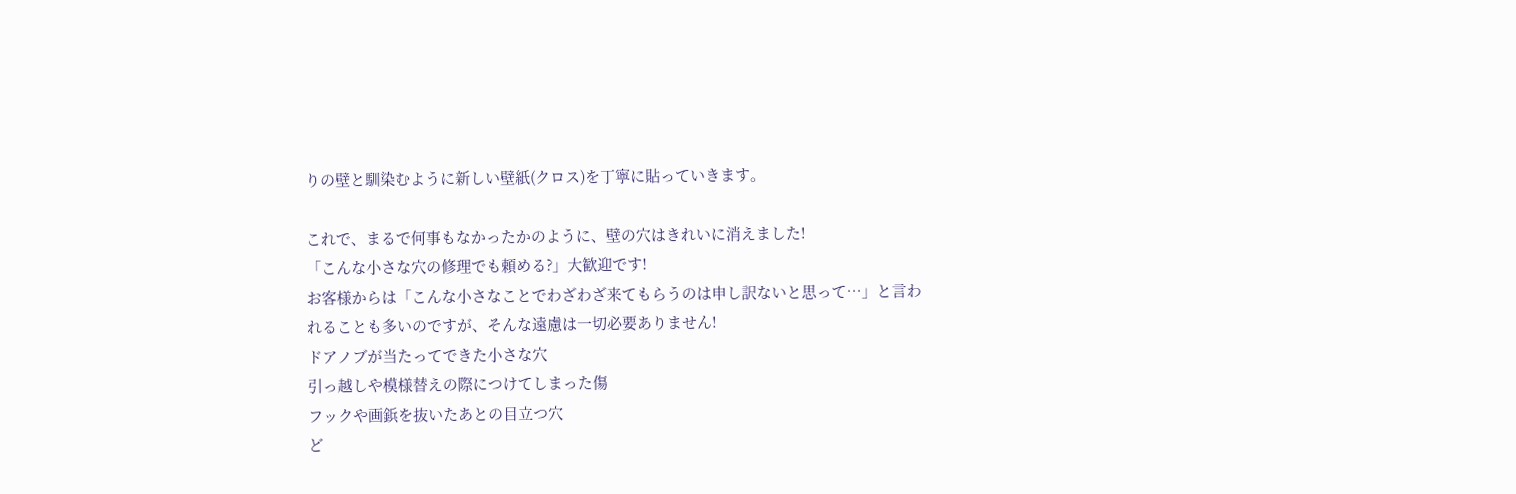りの壁と馴染むように新しい壁紙(クロス)を丁寧に貼っていきます。

これで、まるで何事もなかったかのように、壁の穴はきれいに消えました!
「こんな小さな穴の修理でも頼める?」大歓迎です!
お客様からは「こんな小さなことでわざわざ来てもらうのは申し訳ないと思って…」と言われることも多いのですが、そんな遠慮は一切必要ありません!
ドアノブが当たってできた小さな穴
引っ越しや模様替えの際につけてしまった傷
フックや画鋲を抜いたあとの目立つ穴
ど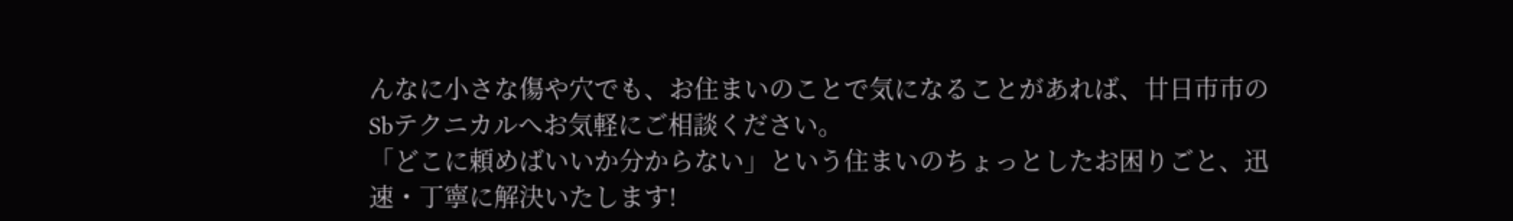んなに小さな傷や穴でも、お住まいのことで気になることがあれば、廿日市市のSbテクニカルへお気軽にご相談ください。
「どこに頼めばいいか分からない」という住まいのちょっとしたお困りごと、迅速・丁寧に解決いたします!